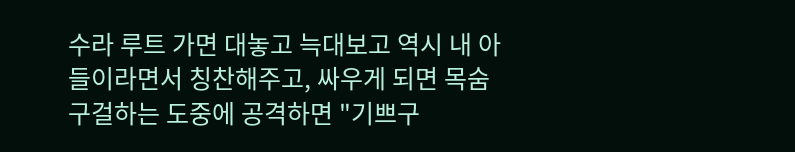수라 루트 가면 대놓고 늑대보고 역시 내 아들이라면서 칭찬해주고, 싸우게 되면 목숨구걸하는 도중에 공격하면 "기쁘구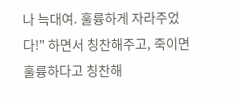나 늑대여. 훌륭하게 자라주었다!" 하면서 칭찬해주고, 죽이면 훌륭하다고 칭찬해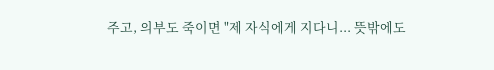주고, 의부도 죽이면 "제 자식에게 지다니... 뜻밖에도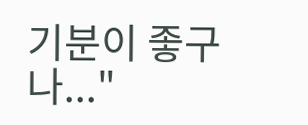기분이 좋구나..."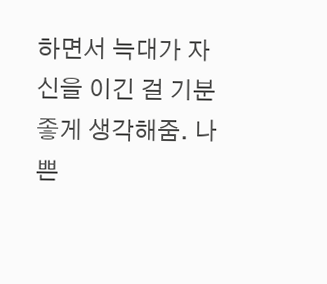하면서 늑대가 자신을 이긴 걸 기분 좋게 생각해줌. 나쁜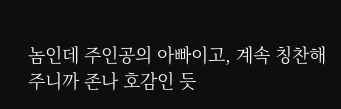놈인데 주인공의 아빠이고, 계속 칭찬해주니까 존나 호감인 듯